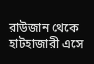রাউজান থেকে হাটহাজারী এসে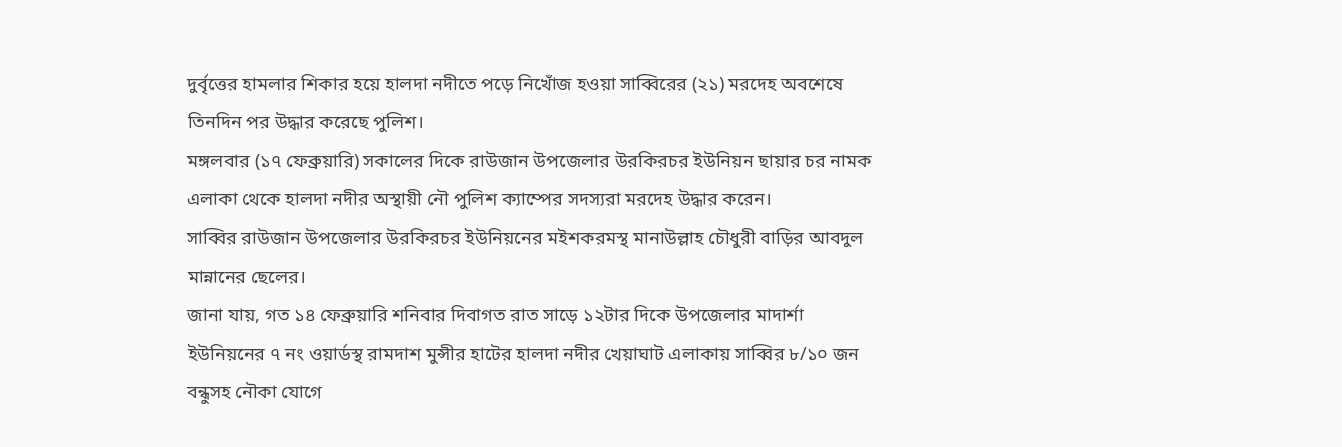দুর্বৃত্তের হামলার শিকার হয়ে হালদা নদীতে পড়ে নিখোঁজ হওয়া সাব্বিরের (২১) মরদেহ অবশেষে তিনদিন পর উদ্ধার করেছে পুলিশ।
মঙ্গলবার (১৭ ফেব্রুয়ারি) সকালের দিকে রাউজান উপজেলার উরকিরচর ইউনিয়ন ছায়ার চর নামক এলাকা থেকে হালদা নদীর অস্থায়ী নৌ পুলিশ ক্যাম্পের সদস্যরা মরদেহ উদ্ধার করেন।
সাব্বির রাউজান উপজেলার উরকিরচর ইউনিয়নের মইশকরমস্থ মানাউল্লাহ চৌধুরী বাড়ির আবদুল মান্নানের ছেলের।
জানা যায়, গত ১৪ ফেব্রুয়ারি শনিবার দিবাগত রাত সাড়ে ১২টার দিকে উপজেলার মাদার্শা ইউনিয়নের ৭ নং ওয়ার্ডস্থ রামদাশ মুন্সীর হাটের হালদা নদীর খেয়াঘাট এলাকায় সাব্বির ৮/১০ জন বন্ধুসহ নৌকা যোগে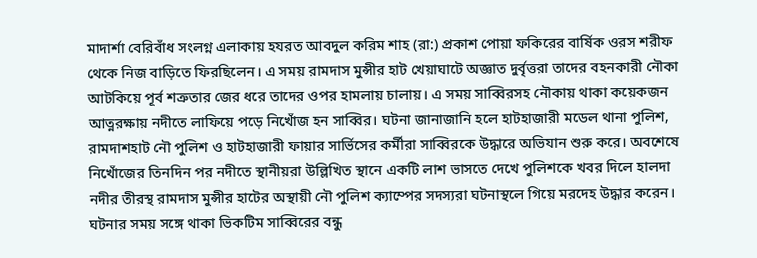মাদার্শা বেরিবাঁধ সংলগ্ন এলাকায় হযরত আবদুল করিম শাহ (রা:) প্রকাশ পোয়া ফকিরের বার্ষিক ওরস শরীফ থেকে নিজ বাড়িতে ফিরছিলেন। এ সময় রামদাস মুন্সীর হাট খেয়াঘাটে অজ্ঞাত দুর্বৃত্তরা তাদের বহনকারী নৌকা আটকিয়ে পূর্ব শত্রুতার জের ধরে তাদের ওপর হামলায় চালায়। এ সময় সাব্বিরসহ নৌকায় থাকা কয়েকজন আত্নরক্ষায় নদীতে লাফিয়ে পড়ে নিখোঁজ হন সাব্বির। ঘটনা জানাজানি হলে হাটহাজারী মডেল থানা পুলিশ, রামদাশহাট নৌ পুলিশ ও হাটহাজারী ফায়ার সার্ভিসের কর্মীরা সাব্বিরকে উদ্ধারে অভিযান শুরু করে। অবশেষে নিখোঁজের তিনদিন পর নদীতে স্থানীয়রা উল্লিখিত স্থানে একটি লাশ ভাসতে দেখে পুলিশকে খবর দিলে হালদা নদীর তীরস্থ রামদাস মুন্সীর হাটের অস্থায়ী নৌ পুলিশ ক্যাম্পের সদস্যরা ঘটনাস্থলে গিয়ে মরদেহ উদ্ধার করেন।
ঘটনার সময় সঙ্গে থাকা ভিকটিম সাব্বিরের বন্ধু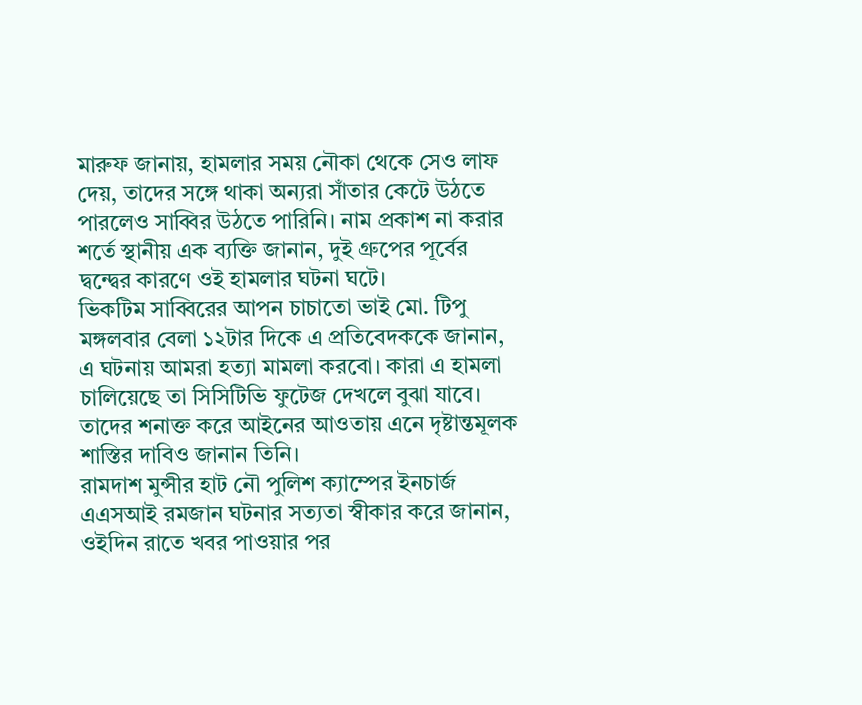মারুফ জানায়, হামলার সময় নৌকা থেকে সেও লাফ দেয়, তাদের সঙ্গে থাকা অন্যরা সাঁতার কেটে উঠতে পারলেও সাব্বির উঠতে পারিনি। নাম প্রকাশ না করার শর্তে স্থানীয় এক ব্যক্তি জানান, দুই গ্রুপের পূর্বের দ্বন্দ্বের কারণে ওই হামলার ঘটনা ঘটে।
ভিকটিম সাব্বিরের আপন চাচাতো ভাই মো. টিপু মঙ্গলবার বেলা ১২টার দিকে এ প্রতিবেদককে জানান, এ ঘটনায় আমরা হত্যা মামলা করবো। কারা এ হামলা চালিয়েছে তা সিসিটিভি ফুটেজ দেখলে বুঝা যাবে। তাদের শনাক্ত করে আইনের আওতায় এনে দৃষ্টান্তমূলক শাস্তির দাবিও জানান তিনি।
রামদাশ মুন্সীর হাট নৌ পুলিশ ক্যাম্পের ইনচার্জ এএসআই রমজান ঘটনার সত্যতা স্বীকার করে জানান, ওইদিন রাতে খবর পাওয়ার পর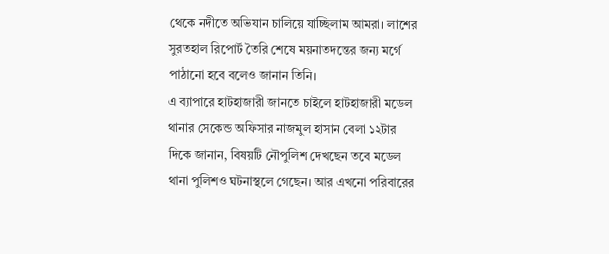থেকে নদীতে অভিযান চালিয়ে যাচ্ছিলাম আমরা। লাশের সুরতহাল রিপোর্ট তৈরি শেষে ময়নাতদন্তের জন্য মর্গে পাঠানো হবে বলেও জানান তিনি।
এ ব্যাপারে হাটহাজারী জানতে চাইলে হাটহাজারী মডেল থানার সেকেন্ড অফিসার নাজমুল হাসান বেলা ১২টার দিকে জানান, বিষয়টি নৌপুলিশ দেখছেন তবে মডেল থানা পুলিশও ঘটনাস্থলে গেছেন। আর এখনো পরিবারের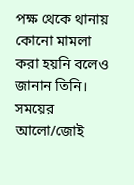পক্ষ থেকে থানায় কোনো মামলা করা হয়নি বলেও জানান তিনি।
সময়ের আলো/জোই